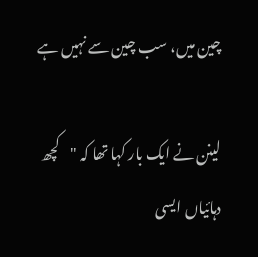چین میں، سب چین سے نہیں ہے

لینن نے ایک بار کہا تھا کہ "کچھ دہائیاں ایسی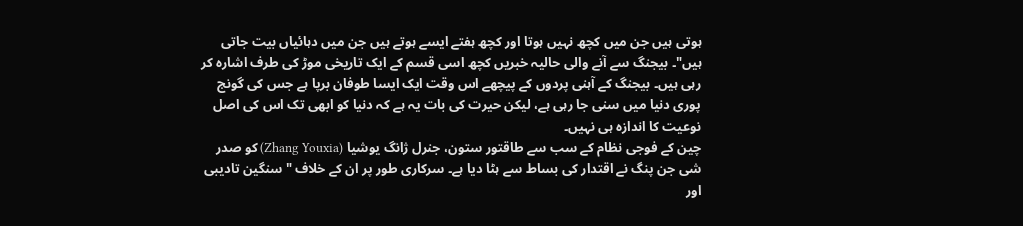ہوتی ہیں جن میں کچھ نہیں ہوتا اور کچھ ہفتے ایسے ہوتے ہیں جن میں دہائیاں بیت جاتی ہیں"۔ بیجنگ سے آنے والی حالیہ خبریں کچھ اسی قسم کے ایک تاریخی موڑ کی طرف اشارہ کر رہی ہیں۔ بیجنگ کے آہنی پردوں کے پیچھے اس وقت ایک ایسا طوفان برپا ہے جس کی گونج پوری دنیا میں سنی جا رہی ہے، لیکن حیرت کی بات یہ ہے کہ دنیا کو ابھی تک اس کی اصل نوعیت کا اندازہ ہی نہیں۔
چین کے فوجی نظام کے سب سے طاقتور ستون، جنرل ژانگ یوشیا (Zhang Youxia) کو صدر شی جن پنگ نے اقتدار کی بساط سے ہٹا دیا ہے۔ سرکاری طور پر ان کے خلاف "سنگین تادیبی اور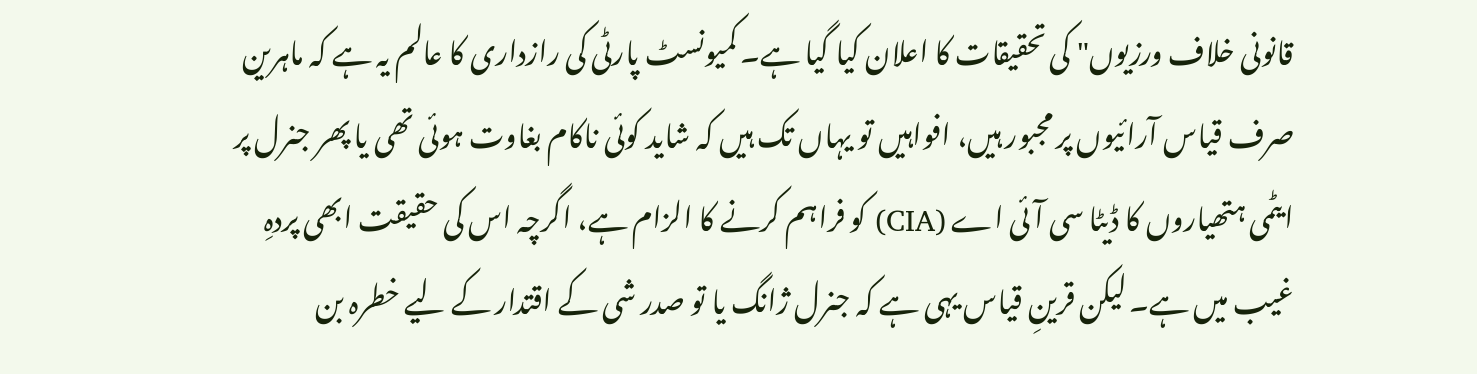قانونی خلاف ورزیوں" کی تحقیقات کا اعلان کیا گیا ہے۔ کمیونسٹ پارٹی کی رازداری کا عالم یہ ہے کہ ماہرین صرف قیاس آرائیوں پر مجبور ہیں، افواہیں تو یہاں تک ہیں کہ شاید کوئی ناکام بغاوت ہوئی تھی یا پھر جنرل پر ایٹمی ہتھیاروں کا ڈیٹا سی آئی اے (CIA) کو فراہم کرنے کا الزام ہے، اگرچہ اس کی حقیقت ابھی پردہِ غیب میں ہے۔ لیکن قرینِ قیاس یہی ہے کہ جنرل ژانگ یا تو صدر شی کے اقتدار کے لیے خطرہ بن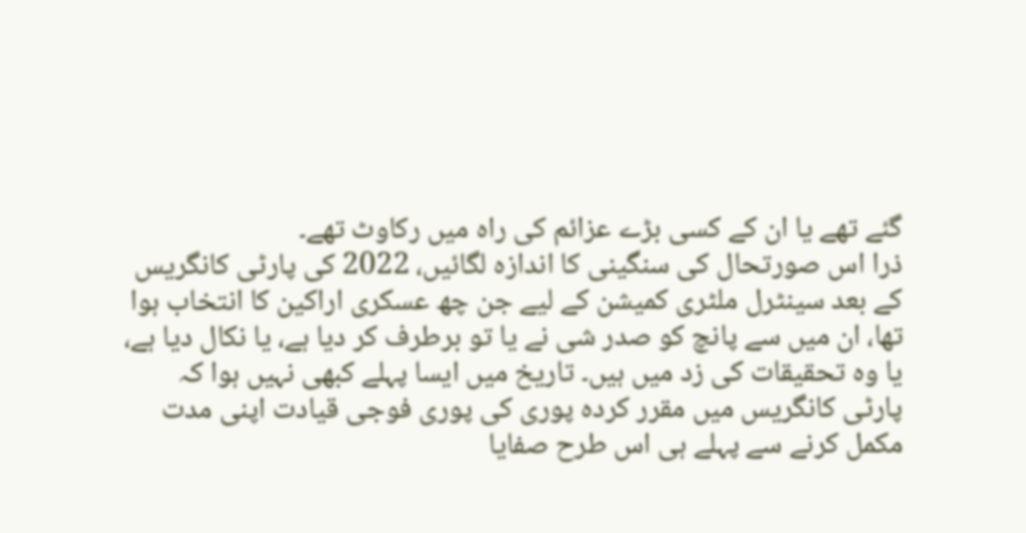گئے تھے یا ان کے کسی بڑے عزائم کی راہ میں رکاوٹ تھے۔
ذرا اس صورتحال کی سنگینی کا اندازہ لگائیں، 2022 کی پارٹی کانگریس کے بعد سینٹرل ملٹری کمیشن کے لیے جن چھ عسکری اراکین کا انتخاب ہوا تھا، ان میں سے پانچ کو صدر شی نے یا تو برطرف کر دیا ہے، یا نکال دیا ہے، یا وہ تحقیقات کی زد میں ہیں۔ تاریخ میں ایسا پہلے کبھی نہیں ہوا کہ پارٹی کانگریس میں مقرر کردہ پوری کی پوری فوجی قیادت اپنی مدت مکمل کرنے سے پہلے ہی اس طرح صفایا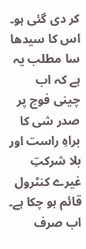کر دی گئی ہو۔ اس کا سیدھا سا مطلب یہ ہے کہ اب چینی فوج پر صدر شی کا براہِ راست اور بلا شرکتِ غیرے کنٹرول قائم ہو چکا ہے۔ اب صرف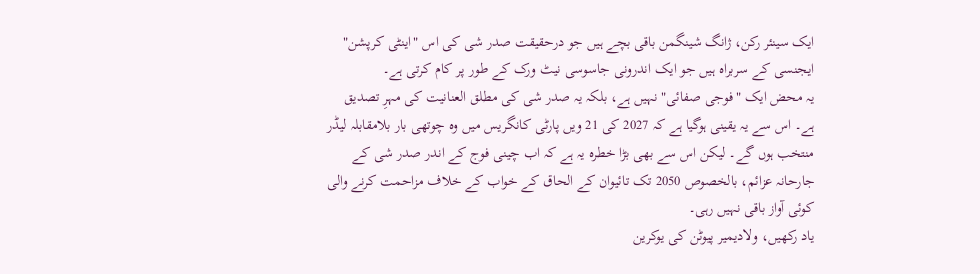ایک سینئر رکن، ژانگ شینگمن باقی بچے ہیں جو درحقیقت صدر شی کی اس "اینٹی کرپشن" ایجنسی کے سربراہ ہیں جو ایک اندرونی جاسوسی نیٹ ورک کے طور پر کام کرتی ہے۔
یہ محض ایک "فوجی صفائی" نہیں ہے، بلکہ یہ صدر شی کی مطلق العنانیت کی مہرِ تصدیق ہے۔ اس سے یہ یقینی ہوگیا ہے کہ 2027 کی 21 ویں پارٹی کانگریس میں وہ چوتھی بار بلامقابلہ لیڈر منتخب ہوں گے۔ لیکن اس سے بھی بڑا خطرہ یہ ہے کہ اب چینی فوج کے اندر صدر شی کے جارحانہ عزائم، بالخصوص 2050 تک تائیوان کے الحاق کے خواب کے خلاف مزاحمت کرنے والی کوئی آواز باقی نہیں رہی۔
یاد رکھیں، ولادیمیر پیوٹن کی یوکرین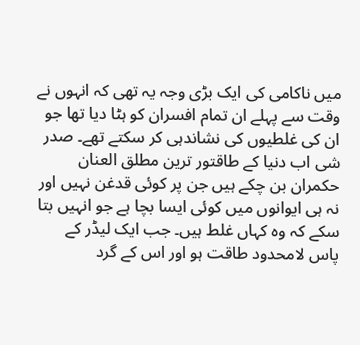میں ناکامی کی ایک بڑی وجہ یہ تھی کہ انہوں نے وقت سے پہلے ان تمام افسران کو ہٹا دیا تھا جو ان کی غلطیوں کی نشاندہی کر سکتے تھے۔ صدر شی اب دنیا کے طاقتور ترین مطلق العنان حکمران بن چکے ہیں جن پر کوئی قدغن نہیں اور نہ ہی ایوانوں میں کوئی ایسا بچا ہے جو انہیں بتا سکے کہ وہ کہاں غلط ہیں۔ جب ایک لیڈر کے پاس لامحدود طاقت ہو اور اس کے گرد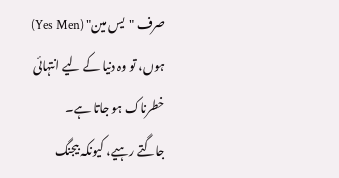صرف "یس مین" (Yes Men) ہوں، تو وہ دنیا کے لیے انتہائی خطرناک ہو جاتا ہے۔
جاگتے رہیے، کیونکہ بیجنگ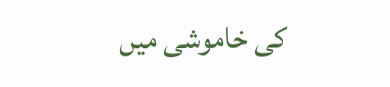کی خاموشی میں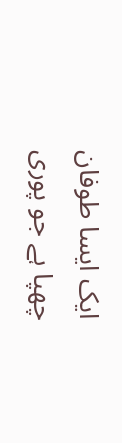ایک ایسا طوفان چھپا ہے جو پوری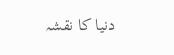دنیا کا نقشہ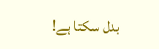بدل سکتا ہے!